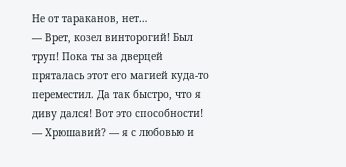Не от тараканов, нет…
— Врет, козел винторогий! Был труп! Пока ты за дверцей пряталась этот его магией куда-то переместил. Да так быстро, что я диву дался! Вот это способности!
— Хрюшавий? — я с любовью и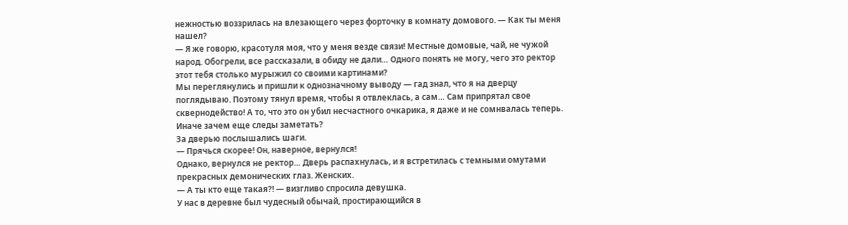нежностью воззрилась на влезающего через форточку в комнату домового. — Как ты меня нашел?
— Я же говорю, красотуля моя, что у меня везде связи! Местные домовые, чай, не чужой народ. Обогрели, все рассказали, в обиду не дали… Одного понять не могу, чего это ректор этот тебя столько мурыжил со своими картинами?
Мы переглянулись и пришли к однозначному выводу — гад знал, что я на дверцу поглядываю. Поэтому тянул время, чтобы я отвлеклась, а сам… Сам припрятал свое сквернодейство! А то, что это он убил несчастного очкарика, я даже и не сомнвалась теперь. Иначе зачем еще следы заметать?
За дверью послышались шаги.
— Прячься скорее! Он, наверное, вернулся!
Однако, вернулся не ректор… Дверь распахнулась, и я встретилась с темными омутами прекрасных демонических глаз. Женских.
— А ты кто еще такая?! — визгливо спросила девушка.
У нас в деревне был чудесный обычай, простирающийся в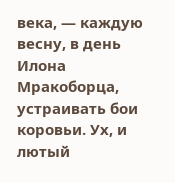века, — каждую весну, в день Илона Мракоборца, устраивать бои коровьи. Ух, и лютый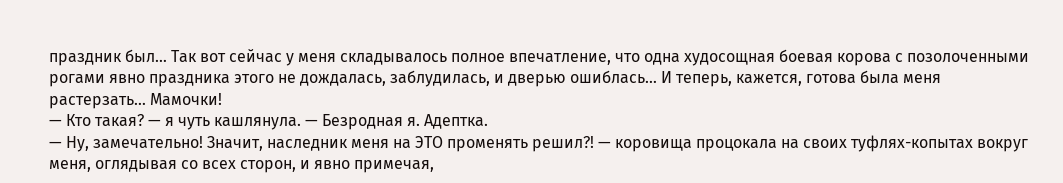праздник был… Так вот сейчас у меня складывалось полное впечатление, что одна худосощная боевая корова с позолоченными рогами явно праздника этого не дождалась, заблудилась, и дверью ошиблась… И теперь, кажется, готова была меня растерзать… Мамочки!
— Кто такая? — я чуть кашлянула. — Безродная я. Адептка.
— Ну, замечательно! Значит, наследник меня на ЭТО променять решил?! — коровища процокала на своих туфлях-копытах вокруг меня, оглядывая со всех сторон, и явно примечая,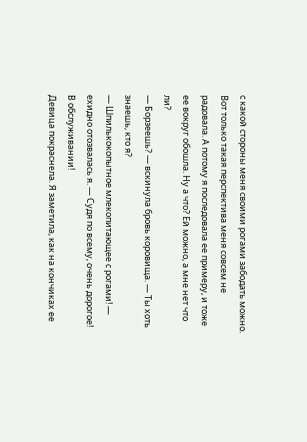с какой стороны меня своими рогами забодать можно.
Вот только такая перспектива меня совсем не радовала. А потому я последовала ее примеру, и тоже ее вокруг обошла. Ну а что? Ей можно, а мне нет что ли?
— Борзеешь? — вскинула бровь коровища. — Ты хоть знаешь, кто я?
— Шпилькокопытное млекопитающее с рогами! — ехидно отозвалась я. — Судя по всему, очень дорогое! В обслуживании!
Девица покраснела. Я заметила, как на кончиках ее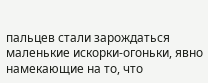пальцев стали зарождаться маленькие искорки-огоньки, явно намекающие на то, что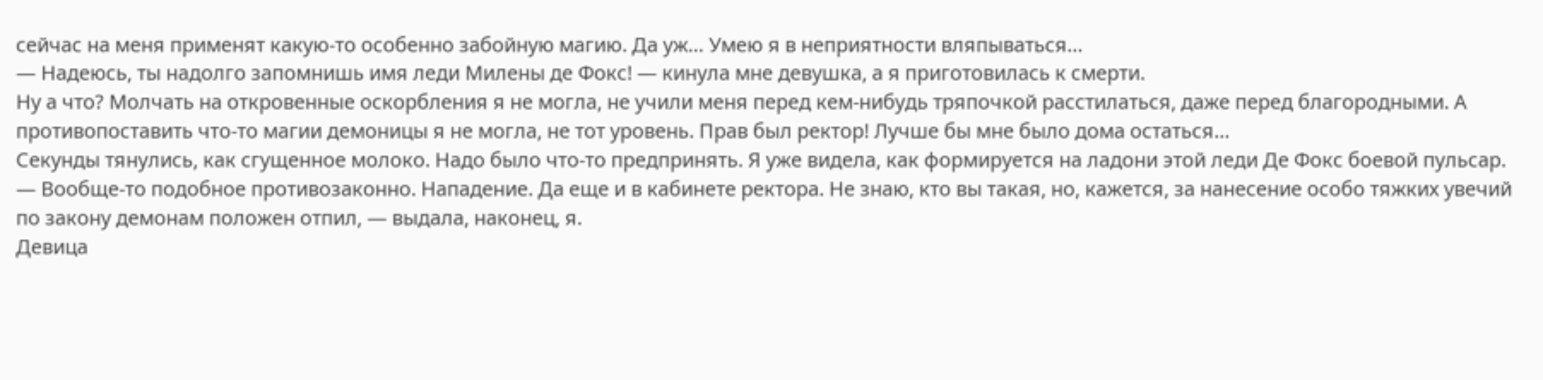сейчас на меня применят какую-то особенно забойную магию. Да уж… Умею я в неприятности вляпываться…
— Надеюсь, ты надолго запомнишь имя леди Милены де Фокс! — кинула мне девушка, а я приготовилась к смерти.
Ну а что? Молчать на откровенные оскорбления я не могла, не учили меня перед кем-нибудь тряпочкой расстилаться, даже перед благородными. А противопоставить что-то магии демоницы я не могла, не тот уровень. Прав был ректор! Лучше бы мне было дома остаться…
Секунды тянулись, как сгущенное молоко. Надо было что-то предпринять. Я уже видела, как формируется на ладони этой леди Де Фокс боевой пульсар.
— Вообще-то подобное противозаконно. Нападение. Да еще и в кабинете ректора. Не знаю, кто вы такая, но, кажется, за нанесение особо тяжких увечий по закону демонам положен отпил, — выдала, наконец, я.
Девица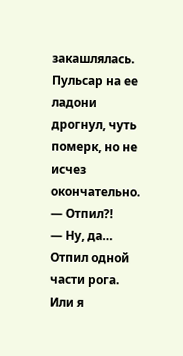закашлялась. Пульсар на ее ладони дрогнул, чуть померк, но не исчез окончательно.
— Отпил?!
— Ну, да… Отпил одной части рога. Или я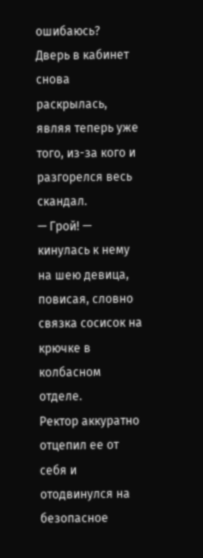ошибаюсь?
Дверь в кабинет снова раскрылась, являя теперь уже того, из-за кого и разгорелся весь скандал.
— Грой! — кинулась к нему на шею девица, повисая, словно связка сосисок на крючке в колбасном отделе.
Ректор аккуратно отцепил ее от себя и отодвинулся на безопасное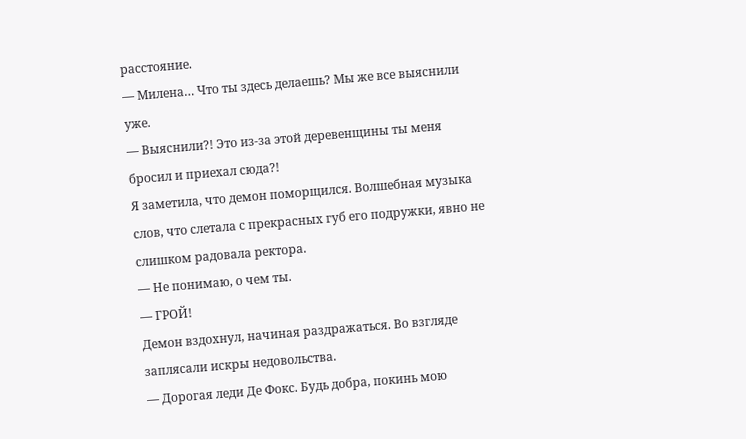расстояние.
— Милена… Что ты здесь делаешь? Мы же все выяснили уже.
— Выяснили?! Это из-за этой деревенщины ты меня бросил и приехал сюда?!
Я заметила, что демон поморщился. Волшебная музыка слов, что слетала с прекрасных губ его подружки, явно не слишком радовала ректора.
— Не понимаю, о чем ты.
— ГРОЙ!
Демон вздохнул, начиная раздражаться. Во взгляде заплясали искры недовольства.
— Дорогая леди Де Фокс. Будь добра, покинь мою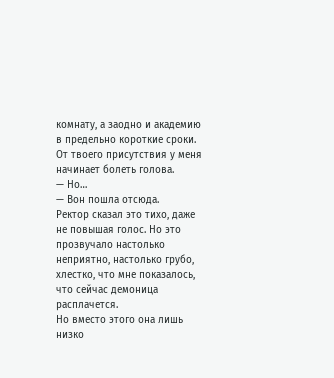комнату, а заодно и академию в предельно короткие сроки. От твоего присутствия у меня начинает болеть голова.
— Но…
— Вон пошла отсюда.
Ректор сказал это тихо, даже не повышая голос. Но это прозвучало настолько неприятно, настолько грубо, хлестко, что мне показалось, что сейчас демоница расплачется.
Но вместо этого она лишь низко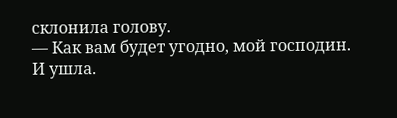склонила голову.
— Как вам будет угодно, мой господин.
И ушла.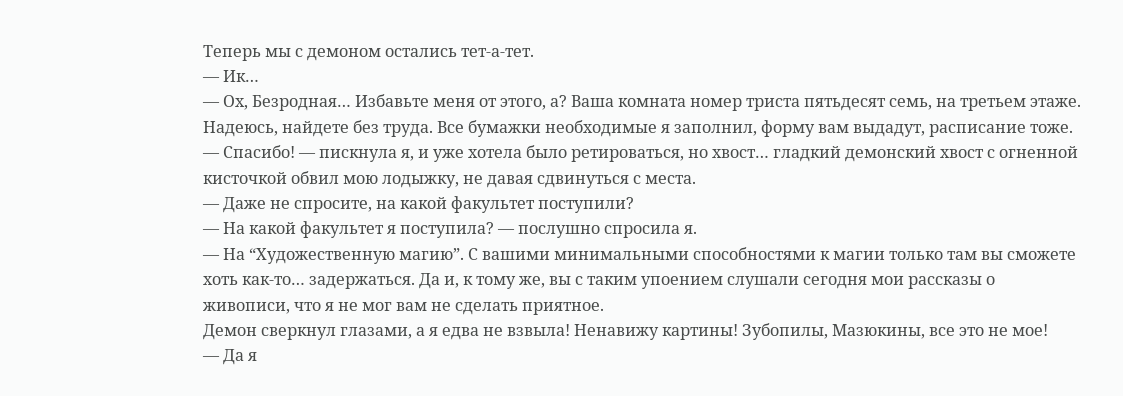Теперь мы с демоном остались тет-а-тет.
— Ик…
— Ох, Безродная… Избавьте меня от этого, а? Ваша комната номер триста пятьдесят семь, на третьем этаже. Надеюсь, найдете без труда. Все бумажки необходимые я заполнил, форму вам выдадут, расписание тоже.
— Спасибо! — пискнула я, и уже хотела было ретироваться, но хвост… гладкий демонский хвост с огненной кисточкой обвил мою лодыжку, не давая сдвинуться с места.
— Даже не спросите, на какой факультет поступили?
— На какой факультет я поступила? — послушно спросила я.
— На “Художественную магию”. С вашими минимальными способностями к магии только там вы сможете хоть как-то… задержаться. Да и, к тому же, вы с таким упоением слушали сегодня мои рассказы о живописи, что я не мог вам не сделать приятное.
Демон сверкнул глазами, а я едва не взвыла! Ненавижу картины! Зубопилы, Мазюкины, все это не мое!
— Да я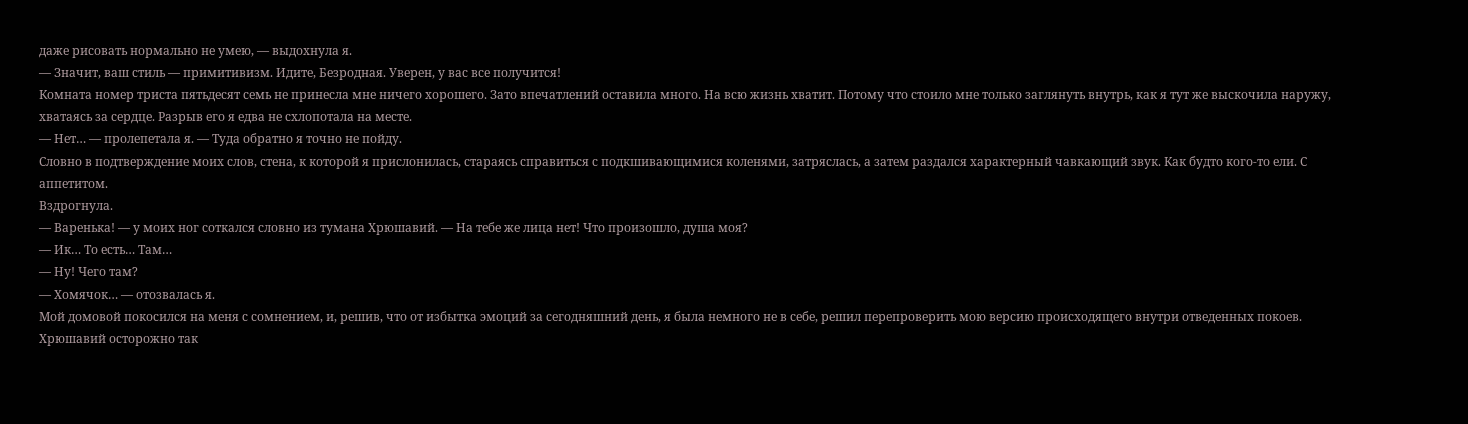даже рисовать нормально не умею, — выдохнула я.
— Значит, ваш стиль — примитивизм. Идите, Безродная. Уверен, у вас все получится!
Комната номер триста пятьдесят семь не принесла мне ничего хорошего. Зато впечатлений оставила много. На всю жизнь хватит. Потому что стоило мне только заглянуть внутрь, как я тут же выскочила наружу, хватаясь за сердце. Разрыв его я едва не схлопотала на месте.
— Нет… — пролепетала я. — Туда обратно я точно не пойду.
Словно в подтверждение моих слов, стена, к которой я прислонилась, стараясь справиться с подкшивающимися коленями, затряслась, а затем раздался характерный чавкающий звук. Как будто кого-то ели. С аппетитом.
Вздрогнула.
— Варенька! — у моих ног соткался словно из тумана Хрюшавий. — На тебе же лица нет! Что произошло, душа моя?
— Ик… То есть… Там…
— Ну! Чего там?
— Хомячок… — отозвалась я.
Мой домовой покосился на меня с сомнением, и, решив, что от избытка эмоций за сегодняшний день, я была немного не в себе, решил перепроверить мою версию происходящего внутри отведенных покоев.
Хрюшавий осторожно так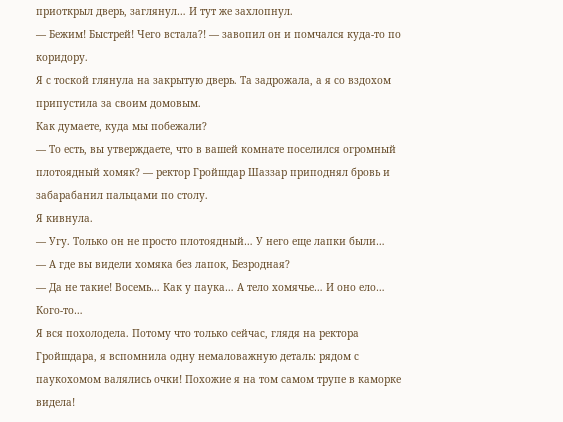приоткрыл дверь, заглянул… И тут же захлопнул.
— Бежим! Быстрей! Чего встала?! — завопил он и помчался куда-то по коридору.
Я с тоской глянула на закрытую дверь. Та задрожала, а я со вздохом припустила за своим домовым.
Как думаете, куда мы побежали?
— То есть, вы утверждаете, что в вашей комнате поселился огромный плотоядный хомяк? — ректор Гройшдар Шаззар приподнял бровь и забарабанил пальцами по столу.
Я кивнула.
— Угу. Только он не просто плотоядный… У него еще лапки были…
— А где вы видели хомяка без лапок, Безродная?
— Да не такие! Восемь… Как у паука… А тело хомячье… И оно ело… Кого-то…
Я вся похолодела. Потому что только сейчас, глядя на ректора Гройшдара, я вспомнила одну немаловажную деталь: рядом с паукохомом валялись очки! Похожие я на том самом трупе в каморке видела!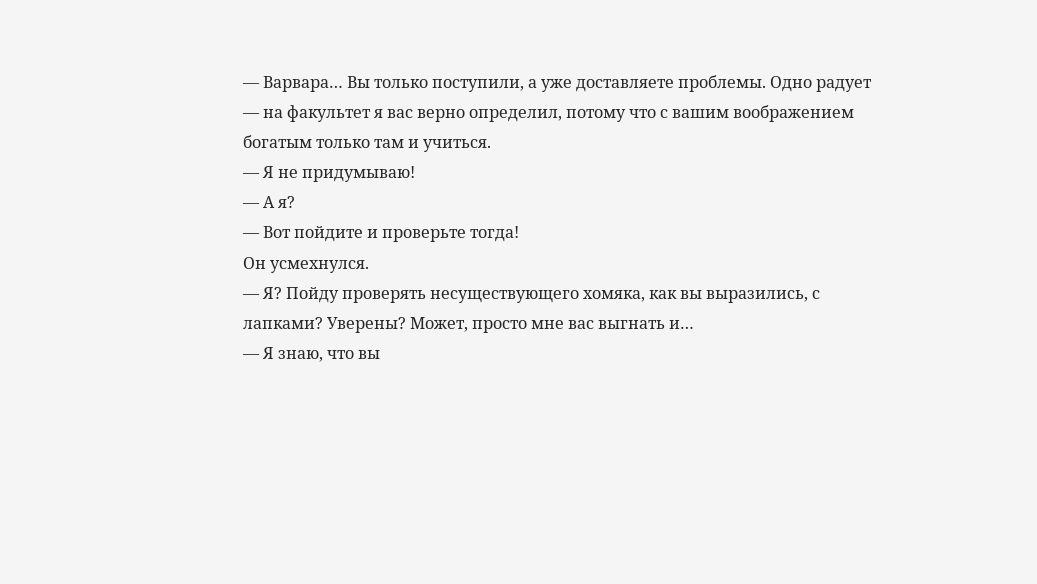— Варвара… Вы только поступили, а уже доставляете проблемы. Одно радует — на факультет я вас верно определил, потому что с вашим воображением богатым только там и учиться.
— Я не придумываю!
— А я?
— Вот пойдите и проверьте тогда!
Он усмехнулся.
— Я? Пойду проверять несуществующего хомяка, как вы выразились, с лапками? Уверены? Может, просто мне вас выгнать и…
— Я знаю, что вы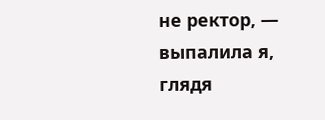не ректор, — выпалила я, глядя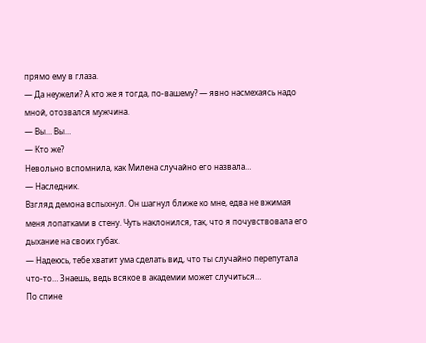прямо ему в глаза.
— Да неужели? А кто же я тогда, по-вашему? — явно насмехаясь надо мной, отозвался мужчина.
— Вы… Вы…
— Кто же?
Невольно вспомнила, как Милена случайно его назвала…
— Наследник.
Взгляд демона вспыхнул. Он шагнул ближе ко мне, едва не вжимая меня лопатками в стену. Чуть наклонился, так, что я почувствовала его дыхание на своих губах.
— Надеюсь, тебе хватит ума сделать вид, что ты случайно перепутала что-то… Знаешь, ведь всякое в академии может случиться…
По спине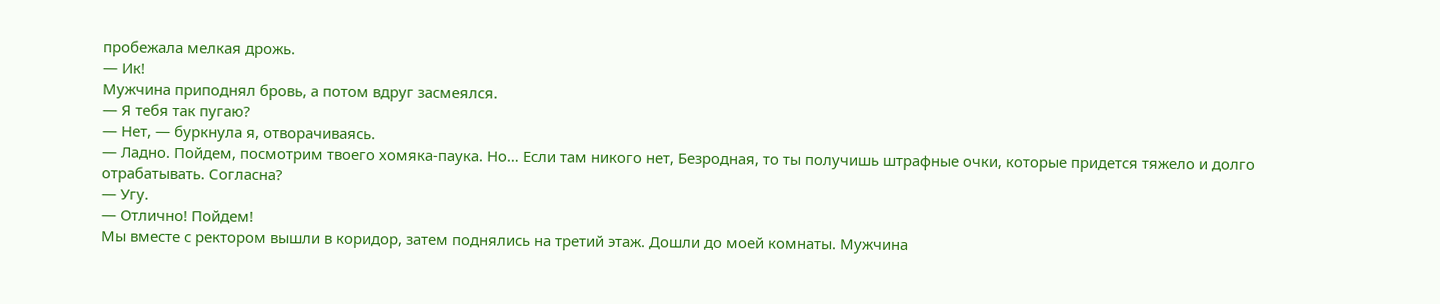пробежала мелкая дрожь.
— Ик!
Мужчина приподнял бровь, а потом вдруг засмеялся.
— Я тебя так пугаю?
— Нет, — буркнула я, отворачиваясь.
— Ладно. Пойдем, посмотрим твоего хомяка-паука. Но… Если там никого нет, Безродная, то ты получишь штрафные очки, которые придется тяжело и долго отрабатывать. Согласна?
— Угу.
— Отлично! Пойдем!
Мы вместе с ректором вышли в коридор, затем поднялись на третий этаж. Дошли до моей комнаты. Мужчина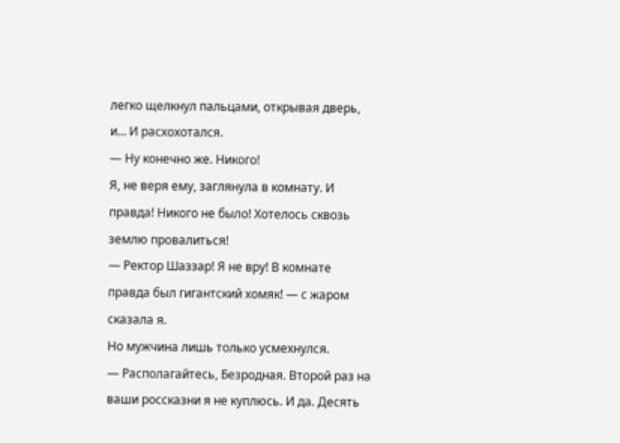легко щелкнул пальцами, открывая дверь, и… И расхохотался.
— Ну конечно же. Никого!
Я, не веря ему, заглянула в комнату. И правда! Никого не было! Хотелось сквозь землю провалиться!
— Ректор Шаззар! Я не вру! В комнате правда был гигантский хомяк! — с жаром сказала я.
Но мужчина лишь только усмехнулся.
— Располагайтесь, Безродная. Второй раз на ваши россказни я не куплюсь. И да. Десять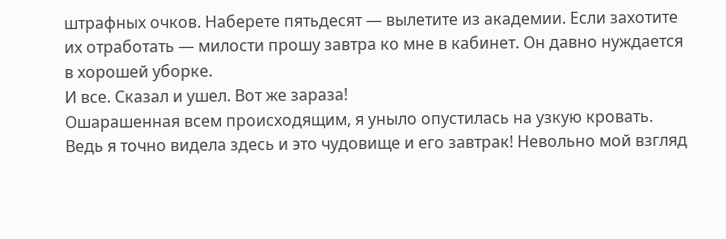штрафных очков. Наберете пятьдесят — вылетите из академии. Если захотите их отработать — милости прошу завтра ко мне в кабинет. Он давно нуждается в хорошей уборке.
И все. Сказал и ушел. Вот же зараза!
Ошарашенная всем происходящим, я уныло опустилась на узкую кровать. Ведь я точно видела здесь и это чудовище и его завтрак! Невольно мой взгляд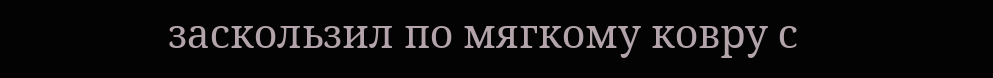заскользил по мягкому ковру с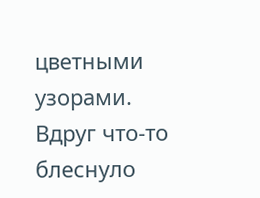цветными узорами. Вдруг что-то блеснуло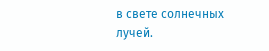в свете солнечных лучей.